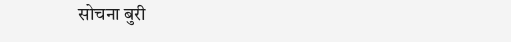सोचना बुरी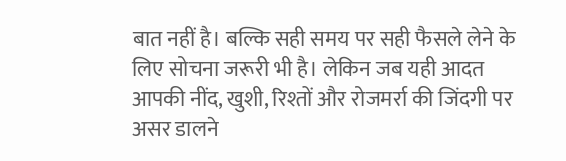बात नहीं है। बल्कि सही समय पर सही फैसले लेने के लिए सोचना जरूरी भी है। लेकिन जब यही आदत आपकी नींद, खुशी, रिश्तों और रोजमर्रा की जिंदगी पर असर डालने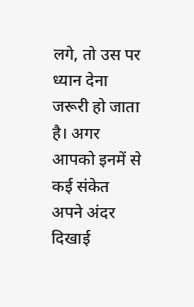लगे, तो उस पर ध्यान देना जरूरी हो जाता है। अगर आपको इनमें से कई संकेत अपने अंदर दिखाई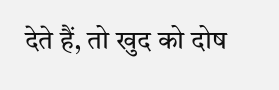देते हैं, तो खुद को दोष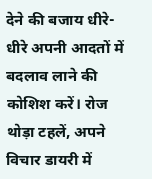देने की बजाय धीरे-धीरे अपनी आदतों में बदलाव लाने की कोशिश करें। रोज थोड़ा टहलें, अपने विचार डायरी में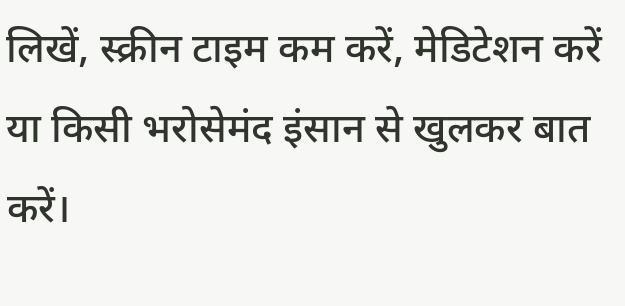लिखें, स्क्रीन टाइम कम करें, मेडिटेशन करें या किसी भरोसेमंद इंसान से खुलकर बात करें।